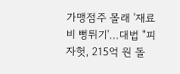가맹점주 몰래 '재료비 뻥튀기'…대법 "피자헛, 215억 원 돌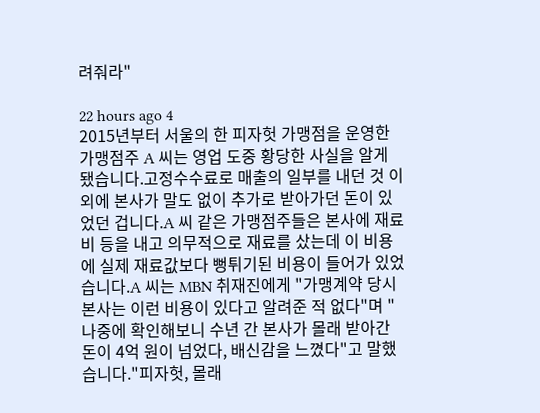려줘라"

22 hours ago 4
2015년부터 서울의 한 피자헛 가맹점을 운영한 가맹점주 A 씨는 영업 도중 황당한 사실을 알게 됐습니다.고정수수료로 매출의 일부를 내던 것 이외에 본사가 말도 없이 추가로 받아가던 돈이 있었던 겁니다.A 씨 같은 가맹점주들은 본사에 재료비 등을 내고 의무적으로 재료를 샀는데 이 비용에 실제 재료값보다 뻥튀기된 비용이 들어가 있었습니다.A 씨는 MBN 취재진에게 "가맹계약 당시 본사는 이런 비용이 있다고 알려준 적 없다"며 "나중에 확인해보니 수년 간 본사가 몰래 받아간 돈이 4억 원이 넘었다, 배신감을 느꼈다"고 말했습니다."피자헛, 몰래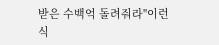받은 수백억 돌려줘라"이런 식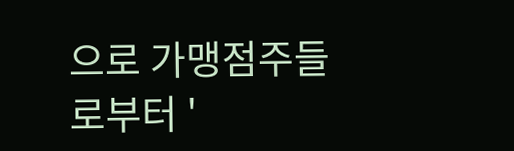으로 가맹점주들로부터 '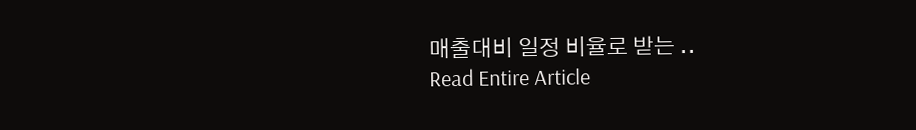매출대비 일정 비율로 받는 ..
Read Entire Article